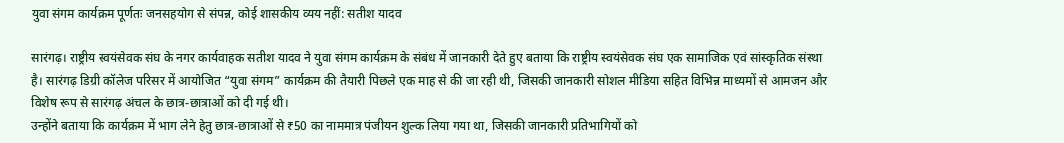युवा संगम कार्यक्रम पूर्णतः जनसहयोग से संपन्न, कोई शासकीय व्यय नहीं: सतीश यादव

सारंगढ़। राष्ट्रीय स्वयंसेवक संघ के नगर कार्यवाहक सतीश यादव ने युवा संगम कार्यक्रम के संबंध में जानकारी देते हुए बताया कि राष्ट्रीय स्वयंसेवक संघ एक सामाजिक एवं सांस्कृतिक संस्था है। सारंगढ़ डिग्री कॉलेज परिसर में आयोजित “युवा संगम” कार्यक्रम की तैयारी पिछले एक माह से की जा रही थी, जिसकी जानकारी सोशल मीडिया सहित विभिन्न माध्यमों से आमजन और विशेष रूप से सारंगढ़ अंचल के छात्र-छात्राओं को दी गई थी।
उन्होंने बताया कि कार्यक्रम में भाग लेने हेतु छात्र-छात्राओं से ₹50 का नाममात्र पंजीयन शुल्क लिया गया था, जिसकी जानकारी प्रतिभागियों को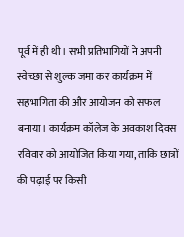पूर्व में ही थी। सभी प्रतिभागियों ने अपनी स्वेच्छा से शुल्क जमा कर कार्यक्रम में सहभागिता की और आयोजन को सफल बनाया। कार्यक्रम कॉलेज के अवकाश दिवस रविवार को आयोजित किया गया, ताकि छात्रों की पढ़ाई पर किसी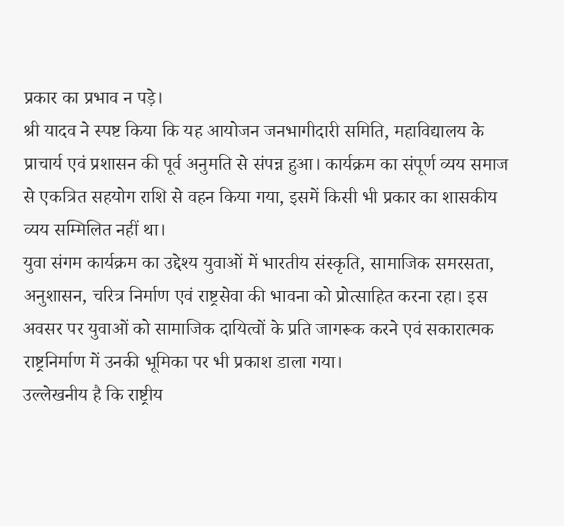प्रकार का प्रभाव न पड़े।
श्री यादव ने स्पष्ट किया कि यह आयोजन जनभागीदारी समिति, महाविद्यालय के प्राचार्य एवं प्रशासन की पूर्व अनुमति से संपन्न हुआ। कार्यक्रम का संपूर्ण व्यय समाज से एकत्रित सहयोग राशि से वहन किया गया, इसमें किसी भी प्रकार का शासकीय व्यय सम्मिलित नहीं था।
युवा संगम कार्यक्रम का उद्देश्य युवाओं में भारतीय संस्कृति, सामाजिक समरसता, अनुशासन, चरित्र निर्माण एवं राष्ट्रसेवा की भावना को प्रोत्साहित करना रहा। इस अवसर पर युवाओं को सामाजिक दायित्वों के प्रति जागरूक करने एवं सकारात्मक राष्ट्रनिर्माण में उनकी भूमिका पर भी प्रकाश डाला गया।
उल्लेखनीय है कि राष्ट्रीय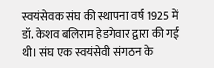स्वयंसेवक संघ की स्थापना वर्ष 1925 में डॉ. केशव बलिराम हेडगेवार द्वारा की गई थी। संघ एक स्वयंसेवी संगठन के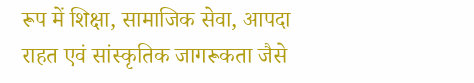रूप में शिक्षा, सामाजिक सेवा, आपदा राहत एवं सांस्कृतिक जागरूकता जैसे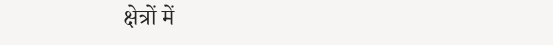क्षेत्रों में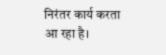निरंतर कार्य करता आ रहा है।